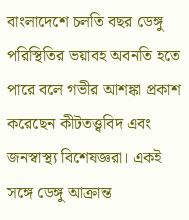বাংলাদেশে চলতি বছর ডেঙ্গু পরিস্থিতির ভয়াবহ অবনতি হতে পারে বলে গভীর আশঙ্কা প্রকাশ করেছেন কীটতত্ত্ববিদ এবং জনস্বাস্থ্য বিশেষজ্ঞরা। একই সঙ্গে ডেঙ্গু আক্রান্ত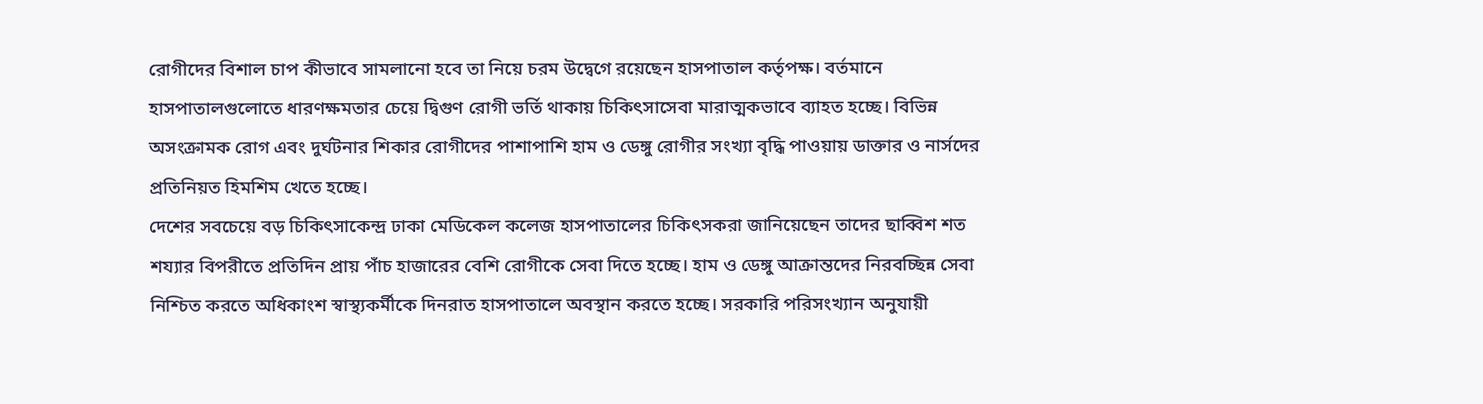রোগীদের বিশাল চাপ কীভাবে সামলানো হবে তা নিয়ে চরম উদ্বেগে রয়েছেন হাসপাতাল কর্তৃপক্ষ। বর্তমানে হাসপাতালগুলোতে ধারণক্ষমতার চেয়ে দ্বিগুণ রোগী ভর্তি থাকায় চিকিৎসাসেবা মারাত্মকভাবে ব্যাহত হচ্ছে। বিভিন্ন অসংক্রামক রোগ এবং দুর্ঘটনার শিকার রোগীদের পাশাপাশি হাম ও ডেঙ্গু রোগীর সংখ্যা বৃদ্ধি পাওয়ায় ডাক্তার ও নার্সদের প্রতিনিয়ত হিমশিম খেতে হচ্ছে।
দেশের সবচেয়ে বড় চিকিৎসাকেন্দ্র ঢাকা মেডিকেল কলেজ হাসপাতালের চিকিৎসকরা জানিয়েছেন তাদের ছাব্বিশ শত শয্যার বিপরীতে প্রতিদিন প্রায় পাঁচ হাজারের বেশি রোগীকে সেবা দিতে হচ্ছে। হাম ও ডেঙ্গু আক্রান্তদের নিরবচ্ছিন্ন সেবা নিশ্চিত করতে অধিকাংশ স্বাস্থ্যকর্মীকে দিনরাত হাসপাতালে অবস্থান করতে হচ্ছে। সরকারি পরিসংখ্যান অনুযায়ী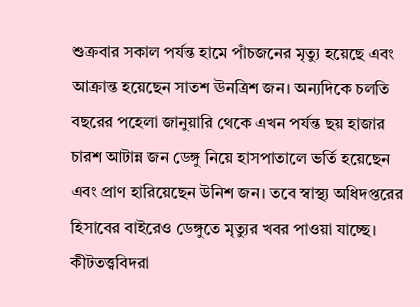শুক্রবার সকাল পর্যন্ত হামে পাঁচজনের মৃত্যু হয়েছে এবং আক্রান্ত হয়েছেন সাতশ ঊনত্রিশ জন। অন্যদিকে চলতি বছরের পহেলা জানুয়ারি থেকে এখন পর্যন্ত ছয় হাজার চারশ আটান্ন জন ডেঙ্গু নিয়ে হাসপাতালে ভর্তি হয়েছেন এবং প্রাণ হারিয়েছেন উনিশ জন। তবে স্বাস্থ্য অধিদপ্তরের হিসাবের বাইরেও ডেঙ্গুতে মৃত্যুর খবর পাওয়া যাচ্ছে।
কীটতত্ত্ববিদরা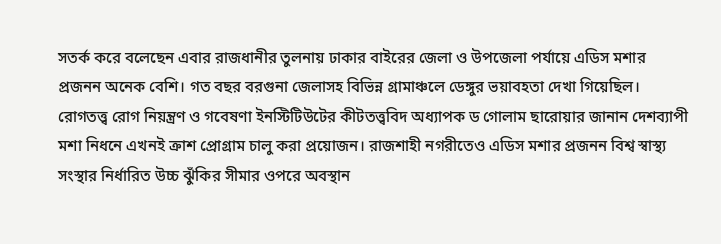সতর্ক করে বলেছেন এবার রাজধানীর তুলনায় ঢাকার বাইরের জেলা ও উপজেলা পর্যায়ে এডিস মশার প্রজনন অনেক বেশি। গত বছর বরগুনা জেলাসহ বিভিন্ন গ্রামাঞ্চলে ডেঙ্গুর ভয়াবহতা দেখা গিয়েছিল। রোগতত্ত্ব রোগ নিয়ন্ত্রণ ও গবেষণা ইনস্টিটিউটের কীটতত্ত্ববিদ অধ্যাপক ড গোলাম ছারোয়ার জানান দেশব্যাপী মশা নিধনে এখনই ক্রাশ প্রোগ্রাম চালু করা প্রয়োজন। রাজশাহী নগরীতেও এডিস মশার প্রজনন বিশ্ব স্বাস্থ্য সংস্থার নির্ধারিত উচ্চ ঝুঁকির সীমার ওপরে অবস্থান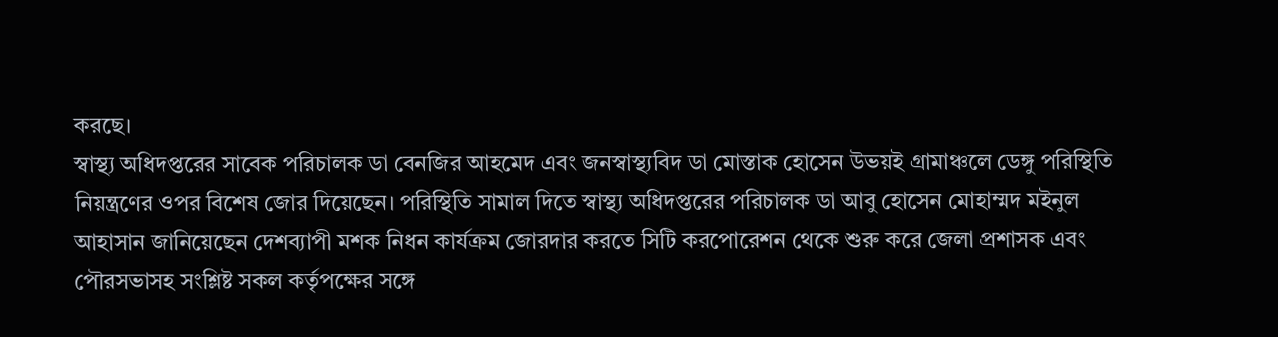করছে।
স্বাস্থ্য অধিদপ্তরের সাবেক পরিচালক ডা বেনজির আহমেদ এবং জনস্বাস্থ্যবিদ ডা মোস্তাক হোসেন উভয়ই গ্রামাঞ্চলে ডেঙ্গু পরিস্থিতি নিয়ন্ত্রণের ওপর বিশেষ জোর দিয়েছেন। পরিস্থিতি সামাল দিতে স্বাস্থ্য অধিদপ্তরের পরিচালক ডা আবু হোসেন মোহাম্মদ মইনুল আহাসান জানিয়েছেন দেশব্যাপী মশক নিধন কার্যক্রম জোরদার করতে সিটি করপোরেশন থেকে শুরু করে জেলা প্রশাসক এবং পৌরসভাসহ সংশ্লিষ্ট সকল কর্তৃপক্ষের সঙ্গে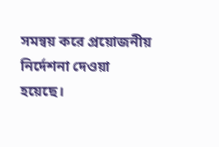সমন্বয় করে প্রয়োজনীয় নির্দেশনা দেওয়া হয়েছে।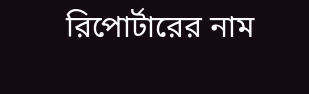রিপোর্টারের নাম